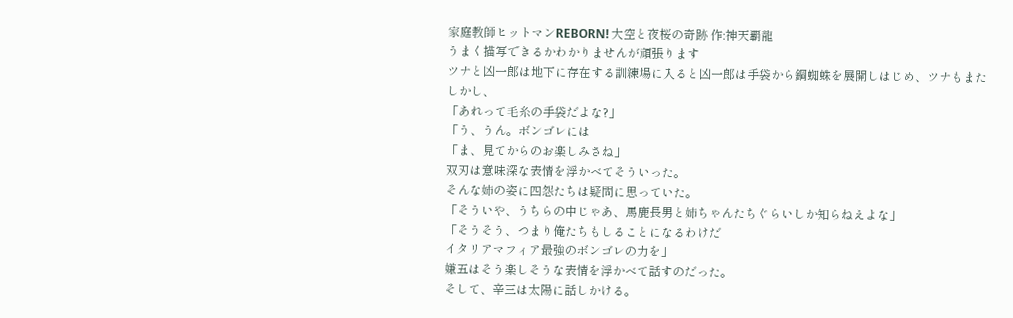家庭教師ヒットマンREBORN! 大空と夜桜の奇跡 作:神天覇龍
うまく描写できるかわかりませんが頑張ります
ツナと凶一郎は地下に存在する訓練場に入ると凶一郎は手袋から鋼蜘蛛を展開しはじめ、ツナもまた
しかし、
「あれって毛糸の手袋だよな?」
「う、うん。ボンゴレには
「ま、見てからのお楽しみさね」
双刃は意味深な表情を浮かべてそういった。
そんな姉の姿に四怨たちは疑問に思っていた。
「そういや、うちらの中じゃあ、馬鹿長男と姉ちゃんたちぐらいしか知らねえよな」
「そうそう、つまり俺たちもしることになるわけだ
イタリアマフィア最強のボンゴレの力を」
嫌五はそう楽しそうな表情を浮かべて話すのだった。
そして、辛三は太陽に話しかける。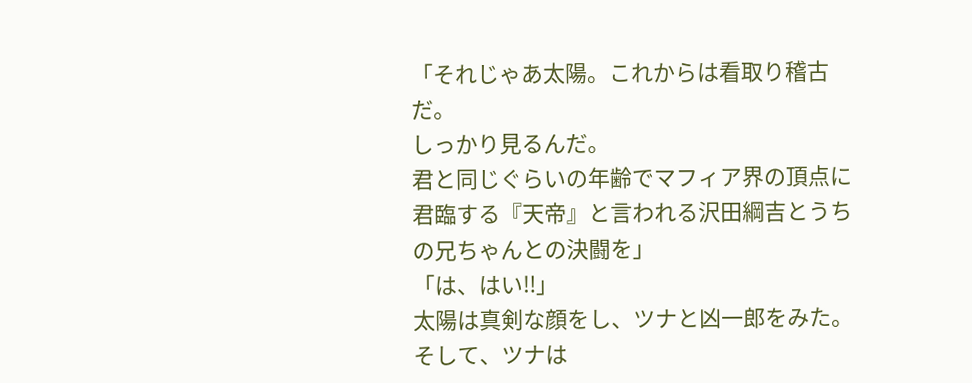「それじゃあ太陽。これからは看取り稽古だ。
しっかり見るんだ。
君と同じぐらいの年齢でマフィア界の頂点に君臨する『天帝』と言われる沢田綱吉とうちの兄ちゃんとの決闘を」
「は、はい‼」
太陽は真剣な顔をし、ツナと凶一郎をみた。
そして、ツナは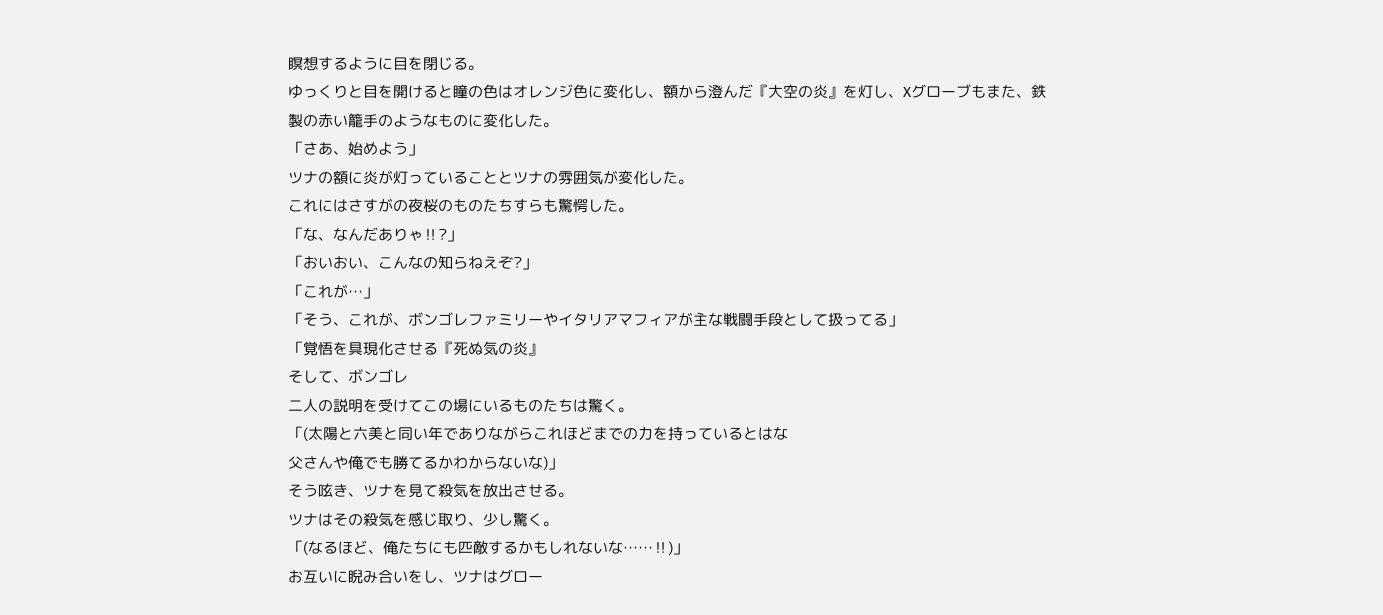瞑想するように目を閉じる。
ゆっくりと目を開けると瞳の色はオレンジ色に変化し、額から澄んだ『大空の炎』を灯し、Xグローブもまた、鉄製の赤い籠手のようなものに変化した。
「さあ、始めよう」
ツナの額に炎が灯っていることとツナの雰囲気が変化した。
これにはさすがの夜桜のものたちすらも驚愕した。
「な、なんだありゃ‼?」
「おいおい、こんなの知らねえぞ?」
「これが…」
「そう、これが、ボンゴレファミリーやイタリアマフィアが主な戦闘手段として扱ってる」
「覚悟を具現化させる『死ぬ気の炎』
そして、ボンゴレ
二人の説明を受けてこの場にいるものたちは驚く。
「(太陽と六美と同い年でありながらこれほどまでの力を持っているとはな
父さんや俺でも勝てるかわからないな)」
そう呟き、ツナを見て殺気を放出させる。
ツナはその殺気を感じ取り、少し驚く。
「(なるほど、俺たちにも匹敵するかもしれないな……‼)」
お互いに睨み合いをし、ツナはグロー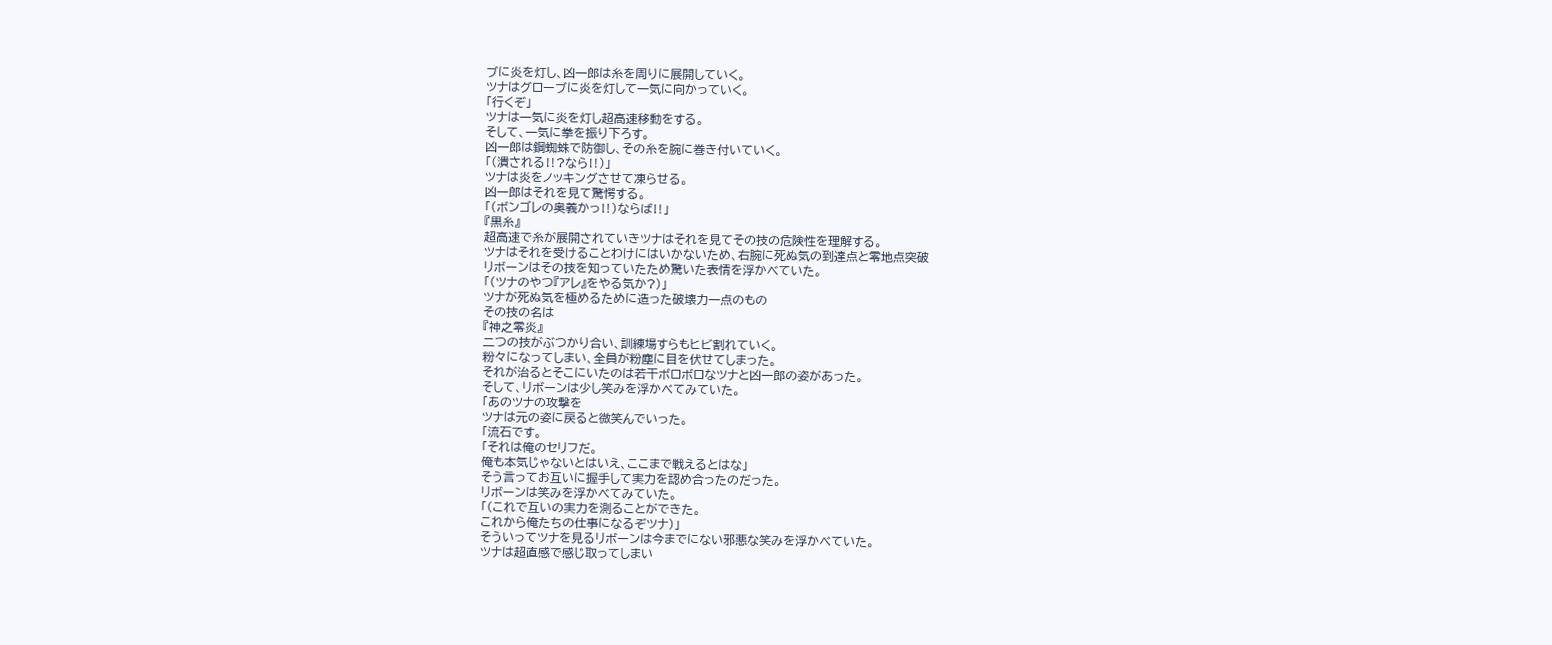ブに炎を灯し、凶一郎は糸を周りに展開していく。
ツナはグローブに炎を灯して一気に向かっていく。
「行くぞ」
ツナは一気に炎を灯し超高速移動をする。
そして、一気に拳を振り下ろす。
凶一郎は鋼蜘蛛で防御し、その糸を腕に巻き付いていく。
「(潰される‼?なら‼)」
ツナは炎をノッキングさせて凍らせる。
凶一郎はそれを見て驚愕する。
「(ボンゴレの奥義かっ‼)ならば‼」
『黒糸』
超高速で糸が展開されていきツナはそれを見てその技の危険性を理解する。
ツナはそれを受けることわけにはいかないため、右腕に死ぬ気の到達点と零地点突破
リボーンはその技を知っていたため驚いた表情を浮かべていた。
「(ツナのやつ『アレ』をやる気か?)」
ツナが死ぬ気を極めるために造った破壊力一点のもの
その技の名は
『神之零炎』
二つの技がぶつかり合い、訓練場すらもヒビ割れていく。
粉々になってしまい、全員が粉塵に目を伏せてしまった。
それが治るとそこにいたのは若干ボロボロなツナと凶一郎の姿があった。
そして、リボーンは少し笑みを浮かべてみていた。
「あのツナの攻撃を
ツナは元の姿に戻ると微笑んでいった。
「流石です。
「それは俺のセリフだ。
俺も本気じゃないとはいえ、ここまで戦えるとはな」
そう言ってお互いに握手して実力を認め合ったのだった。
リボーンは笑みを浮かべてみていた。
「(これで互いの実力を測ることができた。
これから俺たちの仕事になるぞツナ)」
そういってツナを見るリボーンは今までにない邪悪な笑みを浮かべていた。
ツナは超直感で感じ取ってしまい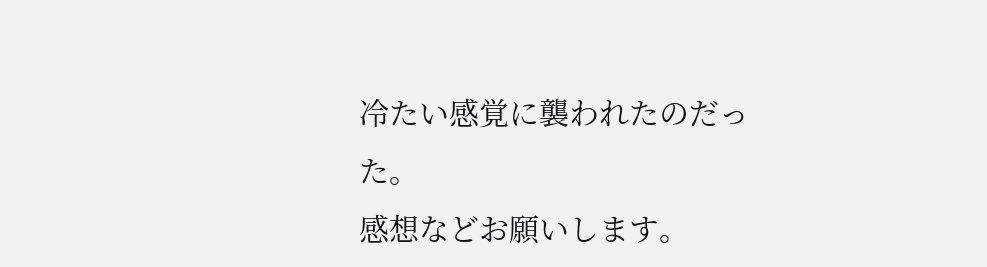冷たい感覚に襲われたのだった。
感想などお願いします。